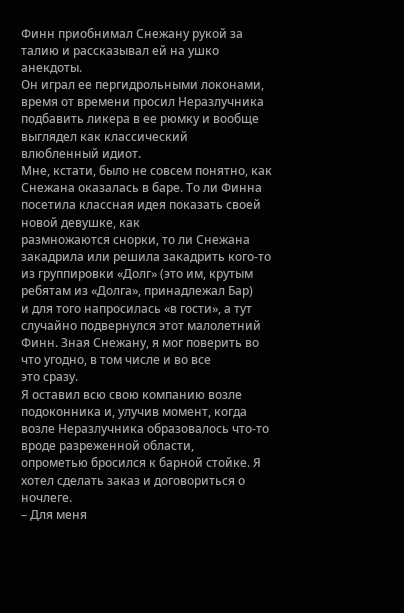Финн приобнимал Снежану рукой за талию и рассказывал ей на ушко анекдоты.
Он играл ее пергидрольными локонами, время от времени просил Неразлучника подбавить ликера в ее рюмку и вообще выглядел как классический
влюбленный идиот.
Мне, кстати, было не совсем понятно, как Снежана оказалась в баре. То ли Финна посетила классная идея показать своей новой девушке, как
размножаются снорки, то ли Снежана закадрила или решила закадрить кого-то из группировки «Долг» (это им, крутым ребятам из «Долга», принадлежал Бар)
и для того напросилась «в гости», а тут случайно подвернулся этот малолетний Финн. Зная Снежану, я мог поверить во что угодно, в том числе и во все
это сразу.
Я оставил всю свою компанию возле подоконника и, улучив момент, когда возле Неразлучника образовалось что-то вроде разреженной области,
опрометью бросился к барной стойке. Я хотел сделать заказ и договориться о ночлеге.
– Для меня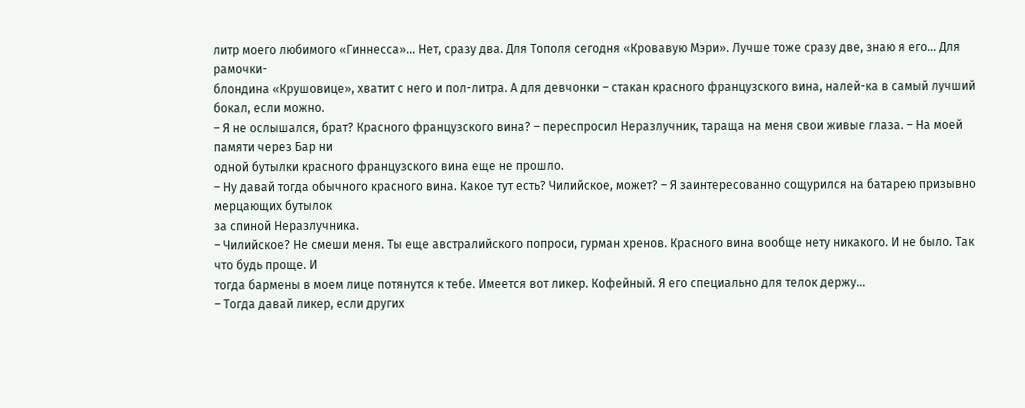литр моего любимого «Гиннесса»… Нет, сразу два. Для Тополя сегодня «Кровавую Мэри». Лучше тоже сразу две, знаю я его… Для рамочки-
блондина «Крушовице», хватит с него и пол-литра. А для девчонки – стакан красного французского вина, налей-ка в самый лучший бокал, если можно.
– Я не ослышался, брат? Красного французского вина? – переспросил Неразлучник, тараща на меня свои живые глаза. – На моей памяти через Бар ни
одной бутылки красного французского вина еще не прошло.
– Ну давай тогда обычного красного вина. Какое тут есть? Чилийское, может? – Я заинтересованно сощурился на батарею призывно мерцающих бутылок
за спиной Неразлучника.
– Чилийское? Не смеши меня. Ты еще австралийского попроси, гурман хренов. Красного вина вообще нету никакого. И не было. Так что будь проще. И
тогда бармены в моем лице потянутся к тебе. Имеется вот ликер. Кофейный. Я его специально для телок держу…
– Тогда давай ликер, если других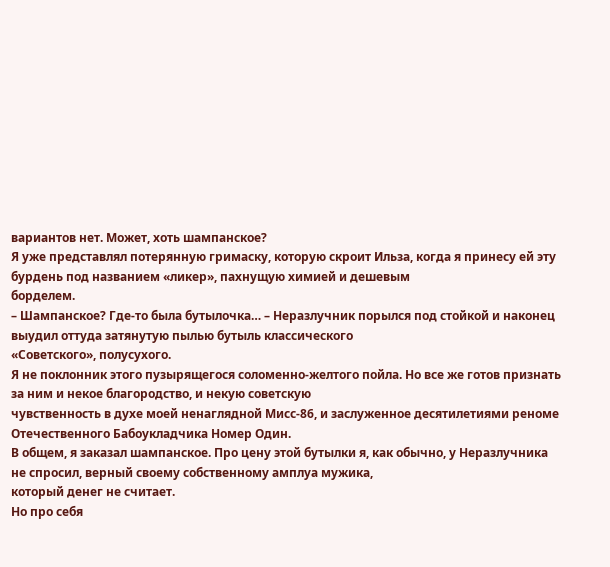вариантов нет. Может, хоть шампанское?
Я уже представлял потерянную гримаску, которую скроит Ильза, когда я принесу ей эту бурдень под названием «ликер», пахнущую химией и дешевым
борделем.
– Шампанское? Где-то была бутылочка… – Неразлучник порылся под стойкой и наконец выудил оттуда затянутую пылью бутыль классического
«Советского», полусухого.
Я не поклонник этого пузырящегося соломенно-желтого пойла. Но все же готов признать за ним и некое благородство, и некую советскую
чувственность в духе моей ненаглядной Мисс-86, и заслуженное десятилетиями реноме Отечественного Бабоукладчика Номер Один.
В общем, я заказал шампанское. Про цену этой бутылки я, как обычно, у Неразлучника не спросил, верный своему собственному амплуа мужика,
который денег не считает.
Но про себя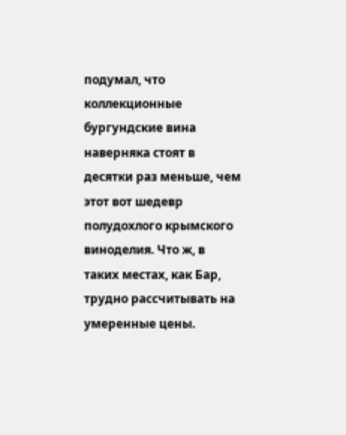подумал, что коллекционные бургундские вина наверняка стоят в десятки раз меньше, чем этот вот шедевр полудохлого крымского
виноделия. Что ж, в таких местах, как Бар, трудно рассчитывать на умеренные цены.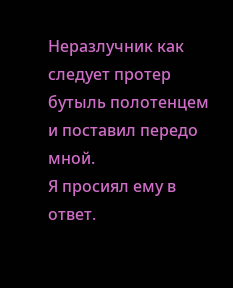Неразлучник как следует протер бутыль полотенцем и поставил передо мной.
Я просиял ему в ответ.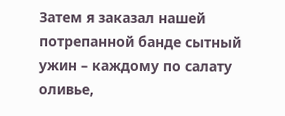Затем я заказал нашей потрепанной банде сытный ужин – каждому по салату оливье,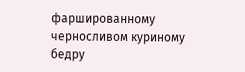фаршированному черносливом куриному бедру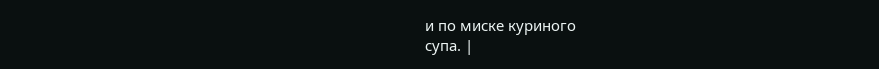и по миске куриного
супа. |